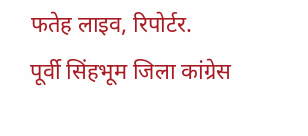फतेह लाइव, रिपोर्टर.
पूर्वी सिंहभूम जिला कांग्रेस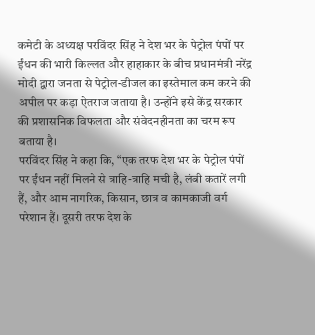कमेटी के अध्यक्ष परविंदर सिंह ने देश भर के पेट्रोल पंपों पर ईंधन की भारी किल्लत और हाहाकार के बीच प्रधानमंत्री नरेंद्र मोदी द्वारा जनता से पेट्रोल-डीजल का इस्तेमाल कम करने की अपील पर कड़ा ऐतराज जताया है। उन्होंने इसे केंद्र सरकार की प्रशासनिक विफलता और संवेदनहीनता का चरम रूप बताया है।
परविंदर सिंह ने कहा कि, “एक तरफ देश भर के पेट्रोल पंपों पर ईंधन नहीं मिलने से त्राहि-त्राहि मची है, लंबी कतारें लगी हैं, और आम नागरिक, किसान, छात्र व कामकाजी वर्ग परेशान हैं। दूसरी तरफ देश के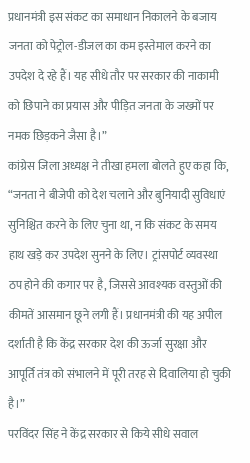प्रधानमंत्री इस संकट का समाधान निकालने के बजाय जनता को पेट्रोल-डीजल का कम इस्तेमाल करने का उपदेश दे रहे हैं। यह सीधे तौर पर सरकार की नाकामी को छिपाने का प्रयास और पीड़ित जनता के जख्मों पर नमक छिड़कने जैसा है।”
कांग्रेस जिला अध्यक्ष ने तीखा हमला बोलते हुए कहा कि, “जनता ने बीजेपी को देश चलाने और बुनियादी सुविधाएं सुनिश्चित करने के लिए चुना था, न कि संकट के समय हाथ खड़े कर उपदेश सुनने के लिए। ट्रांसपोर्ट व्यवस्था ठप होने की कगार पर है, जिससे आवश्यक वस्तुओं की कीमतें आसमान छूने लगी हैं। प्रधानमंत्री की यह अपील दर्शाती है कि केंद्र सरकार देश की ऊर्जा सुरक्षा और आपूर्ति तंत्र को संभालने में पूरी तरह से दिवालिया हो चुकी है।”
परविंदर सिंह ने केंद्र सरकार से किये सीधे सवाल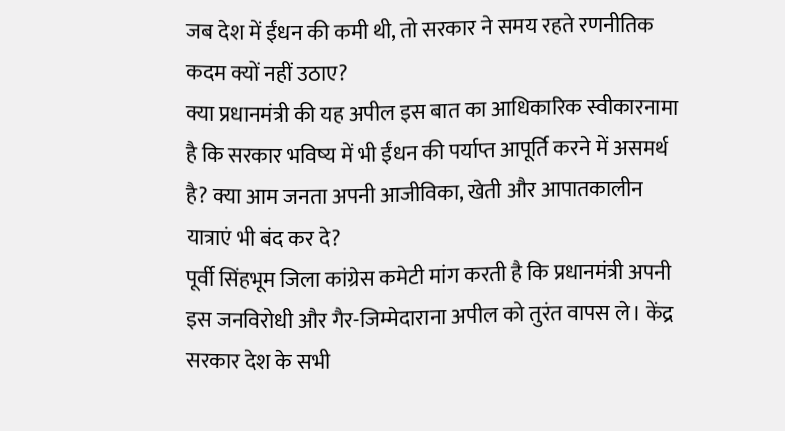जब देश में ईंधन की कमी थी, तो सरकार ने समय रहते रणनीतिक कदम क्यों नहीं उठाए?
क्या प्रधानमंत्री की यह अपील इस बात का आधिकारिक स्वीकारनामा है कि सरकार भविष्य में भी ईंधन की पर्याप्त आपूर्ति करने में असमर्थ है? क्या आम जनता अपनी आजीविका, खेती और आपातकालीन यात्राएं भी बंद कर दे?
पूर्वी सिंहभूम जिला कांग्रेस कमेटी मांग करती है कि प्रधानमंत्री अपनी इस जनविरोधी और गैर-जिम्मेदाराना अपील को तुरंत वापस ले। केंद्र सरकार देश के सभी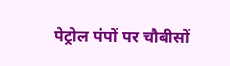पेट्रोल पंपों पर चौबीसों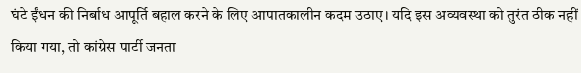घंटे ईंधन की निर्बाध आपूर्ति बहाल करने के लिए आपातकालीन कदम उठाए। यदि इस अव्यवस्था को तुरंत ठीक नहीं किया गया, तो कांग्रेस पार्टी जनता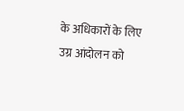के अधिकारों के लिए उग्र आंदोलन को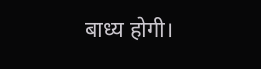बाध्य होगी।